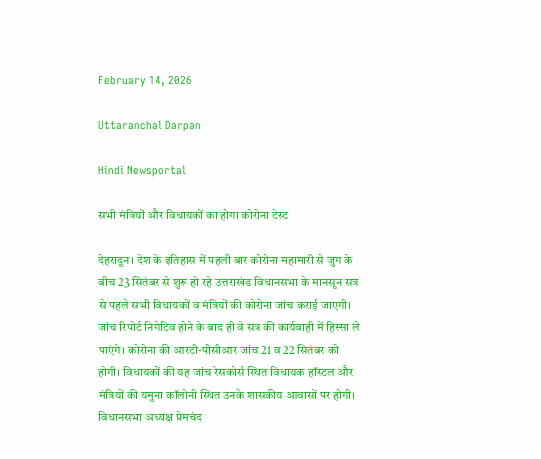February 14, 2026

Uttaranchal Darpan

Hindi Newsportal

सभी मंत्रियों और विधायकों का होगा कोरोना टेस्ट

देहरादून। देश के इतिहास में पहली बार कोरोना महामारी से जुग के बीच 23 सितंबर से शुरू हो रहे उत्तराखंड विधानसभा के मानसून सत्र से पहले सभी विधायकों व मंत्रियों की कोरोना जांच कराई जाएगी। जांच रिपोर्ट निगेटिव होने के बाद ही वे सत्र की कार्यवाही में हिस्सा ले पाएंगे। कोरोना की आरटी-पीसीआर जांच 21 व 22 सितंबर को होगी। विधायकों की यह जांच रेसकोर्स स्थित विधायक हॉस्टल और मंत्रियों की यमुना कॉलोनी स्थित उनके शासकीय आवासों पर होगी। विधानसभा अध्यक्ष प्रेमचंद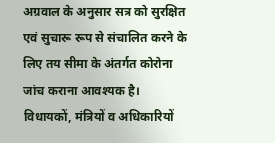अग्रवाल के अनुसार सत्र को सुरक्षित एवं सुचारू रूप से संचालित करने के लिए तय सीमा के अंतर्गत कोरोना जांच कराना आवश्यक है। विधायकों, मंत्रियों व अधिकारियों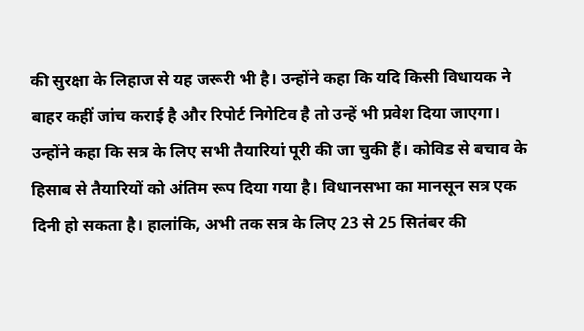की सुरक्षा के लिहाज से यह जरूरी भी है। उन्होंने कहा कि यदि किसी विधायक ने बाहर कहीं जांच कराई है और रिपोर्ट निगेटिव है तो उन्हें भी प्रवेश दिया जाएगा। उन्होंने कहा कि सत्र के लिए सभी तैयारियां पूरी की जा चुकी हैं। कोविड से बचाव के हिसाब से तैयारियों को अंतिम रूप दिया गया है। विधानसभा का मानसून सत्र एक दिनी हो सकता है। हालांकि, अभी तक सत्र के लिए 23 से 25 सितंबर की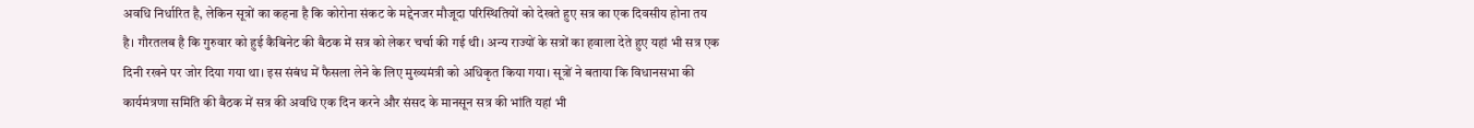अवधि निर्धारित है, लेकिन सूत्रों का कहना है कि कोरोना संकट के मद्देनजर मौजूदा परिस्थितियों को देखते हुए सत्र का एक दिवसीय होना तय है। गौरतलब है कि गुरुवार को हुई कैबिनेट की बैठक में सत्र को लेकर चर्चा की गई थी। अन्य राज्यों के सत्रों का हवाला देते हुए यहां भी सत्र एक दिनी रखने पर जोर दिया गया था। इस संबंध में फैसला लेने के लिए मुख्यमंत्री को अधिकृत किया गया। सूत्रों ने बताया कि विधानसभा की कार्यमंत्रणा समिति की बैठक में सत्र की अवधि एक दिन करने और संसद के मानसून सत्र की भांति यहां भी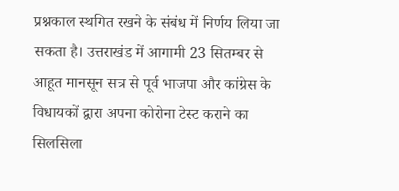प्रश्नकाल स्थगित रखने के संबंध में निर्णय लिया जा सकता है। उत्तराखंड में आगामी 23 सितम्बर से आहूत मानसून सत्र से पूर्व भाजपा और कांग्रेस के विधायकों द्वारा अपना कोरोना टेस्ट कराने का सिलसिला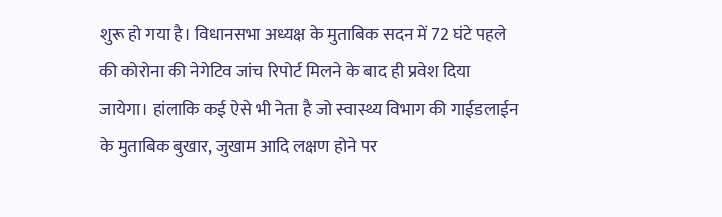शुरू हो गया है। विधानसभा अध्यक्ष के मुताबिक सदन में 72 घंटे पहले की कोरोना की नेगेटिव जांच रिपोर्ट मिलने के बाद ही प्रवेश दिया जायेगा। हांलाकि कई ऐसे भी नेता है जो स्वास्थ्य विभाग की गाईडलाईन के मुताबिक बुखार, जुखाम आदि लक्षण होने पर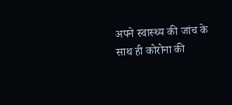अपने स्वास्थ्य की जांच के साथ ही कोरोना की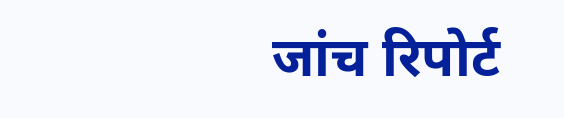जांच रिपोर्ट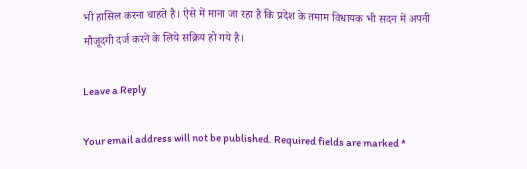भी हासिल करना चाहते है। ऐसे में माना जा रहा है कि प्रदेश के तमाम विधायक भी सदन में अपनी मौजूदगी दर्ज करने के लिये सक्रिय हो गये है।

Leave a Reply

Your email address will not be published. Required fields are marked *